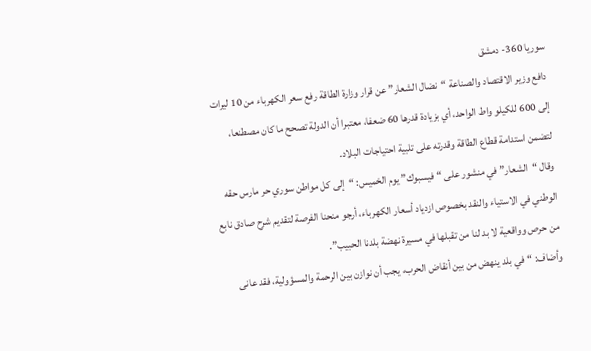سوريا 360- دمشق
دافع وزير الاقتصاد والصناعة “نضال الشعار” عن قرار وزارة الطاقة رفع سعر الكهرباء من 10 ليرات إلى 600 للكيلو واط الواحد، أي بزيادة قدرها 60 ضعفا، معتبرا أن الدولة تصحح ما كان مصطنعا، لتضمن استدامة قطاع الطاقة وقدرته على تلبية احتياجات البلاد.
وقال “الشعار” في منشور على “فيسبوك” يوم الخميس: “إلى كل مواطن سوري حر مارس حقه الوطني في الاستياء والنقد بخصوص ازدياد أسعار الكهرباء، أرجو منحنا الفرصة لتقديم شرح صادق نابع من حرص وواقعية لا بد لنا من تقبلها في مسيرة نهضة بلدنا الحبيب”.
وأضاف: “في بلد ينهض من بين أنقاض الحرب، يجب أن نوازن بين الرحمة والمسؤولية، فقد عانى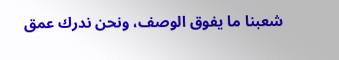شعبنا ما يفوق الوصف، ونحن ندرك عمق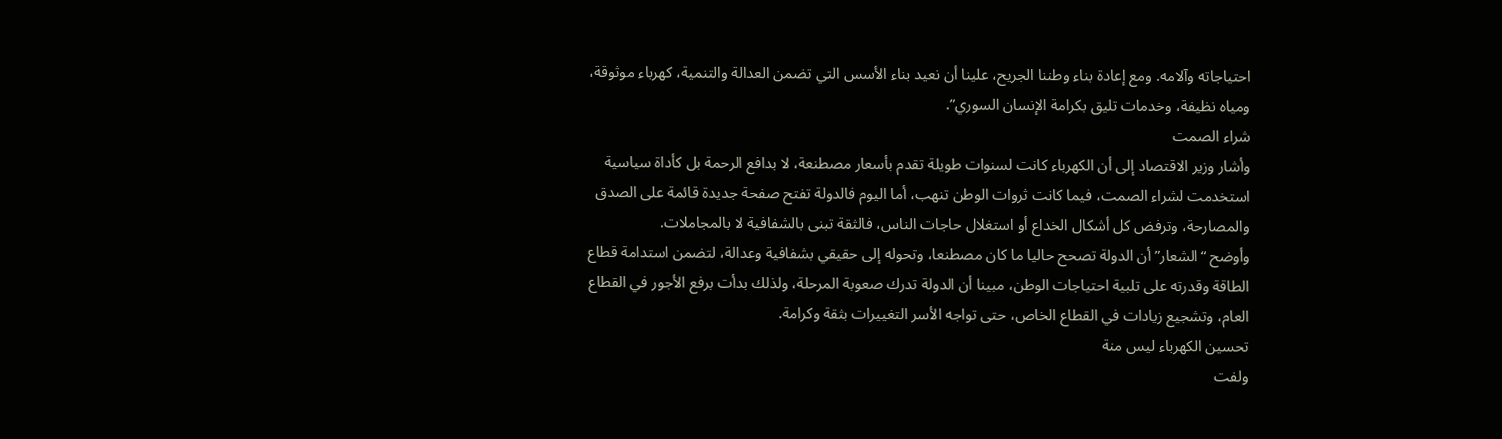احتياجاته وآلامه. ومع إعادة بناء وطننا الجريح، علينا أن نعيد بناء الأسس التي تضمن العدالة والتنمية، كهرباء موثوقة، ومياه نظيفة، وخدمات تليق بكرامة الإنسان السوري”.
شراء الصمت
وأشار وزير الاقتصاد إلى أن الكهرباء كانت لسنوات طويلة تقدم بأسعار مصطنعة، لا بدافع الرحمة بل كأداة سياسية استخدمت لشراء الصمت، فيما كانت ثروات الوطن تنهب، أما اليوم فالدولة تفتح صفحة جديدة قائمة على الصدق والمصارحة، وترفض كل أشكال الخداع أو استغلال حاجات الناس، فالثقة تبنى بالشفافية لا بالمجاملات.
وأوضح “الشعار” أن الدولة تصحح حاليا ما كان مصطنعا، وتحوله إلى حقيقي بشفافية وعدالة، لتضمن استدامة قطاع الطاقة وقدرته على تلبية احتياجات الوطن، مبينا أن الدولة تدرك صعوبة المرحلة، ولذلك بدأت برفع الأجور في القطاع العام، وتشجيع زيادات في القطاع الخاص، حتى تواجه الأسر التغييرات بثقة وكرامة.
تحسين الكهرباء ليس منة
ولفت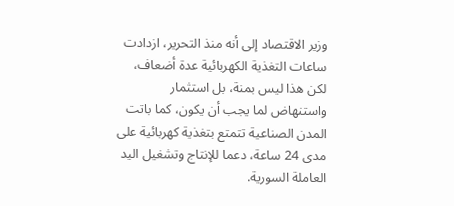وزير الاقتصاد إلى أنه منذ التحرير، ازدادت ساعات التغذية الكهربائية عدة أضعاف، لكن هذا ليس بمنة، بل استثمار واستنهاض لما يجب أن يكون، كما باتت المدن الصناعية تتمتع بتغذية كهربائية على مدى 24 ساعة، دعما للإنتاج وتشغيل اليد العاملة السورية.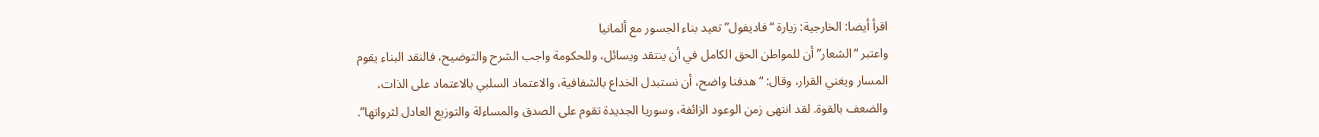اقرأ أيضا: الخارجية: زيارة “فاديفول” تعيد بناء الجسور مع ألمانيا
واعتبر “الشعار” أن للمواطن الحق الكامل في أن ينتقد ويسائل، وللحكومة واجب الشرح والتوضيح، فالنقد البناء يقوم المسار ويغني القرار، وقال: “هدفنا واضح، أن نستبدل الخداع بالشفافية، والاعتماد السلبي بالاعتماد على الذات، والضعف بالقوة. لقد انتهى زمن الوعود الزائفة، وسوريا الجديدة تقوم على الصدق والمساءلة والتوزيع العادل لثرواتها”.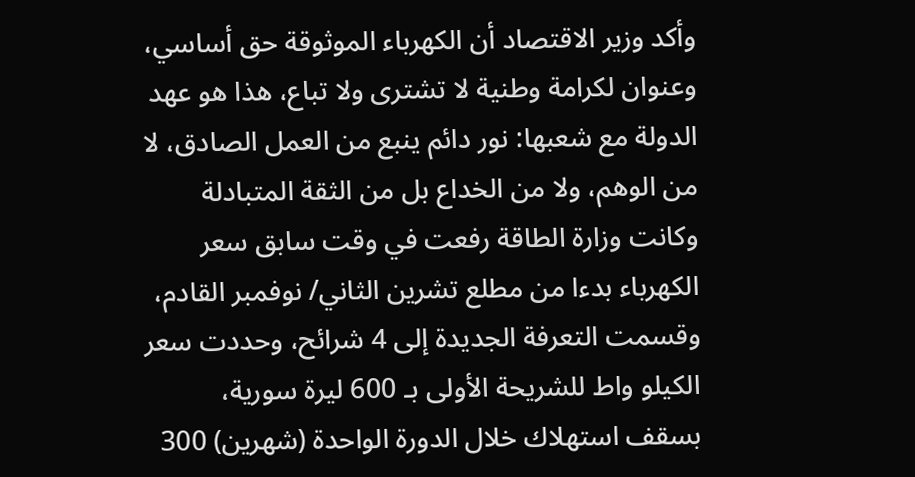وأكد وزير الاقتصاد أن الكهرباء الموثوقة حق أساسي، وعنوان لكرامة وطنية لا تشترى ولا تباع، هذا هو عهد الدولة مع شعبها: نور دائم ينبع من العمل الصادق، لا من الوهم، ولا من الخداع بل من الثقة المتبادلة
وكانت وزارة الطاقة رفعت في وقت سابق سعر الكهرباء بدءا من مطلع تشرين الثاني/ نوفمبر القادم، وقسمت التعرفة الجديدة إلى 4 شرائح، وحددت سعر الكيلو واط للشريحة الأولى بـ 600 ليرة سورية، بسقف استهلاك خلال الدورة الواحدة (شهرين) 300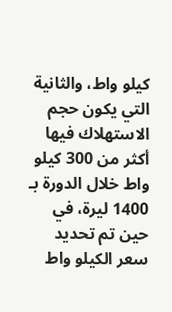كيلو واط، والثانية التي يكون حجم الاستهلاك فيها أكثر من 300 كيلو واط خلال الدورة بـ 1400 ليرة، في حين تم تحديد سعر الكيلو واط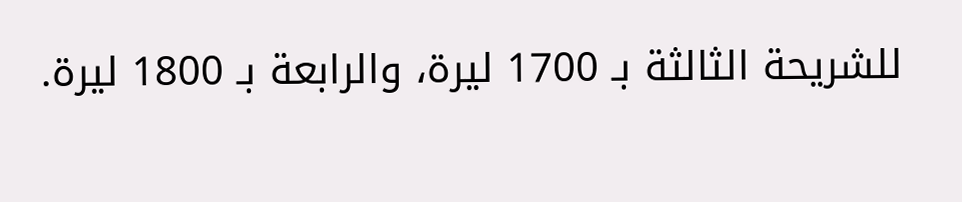للشريحة الثالثة بـ 1700 ليرة، والرابعة بـ 1800 ليرة.